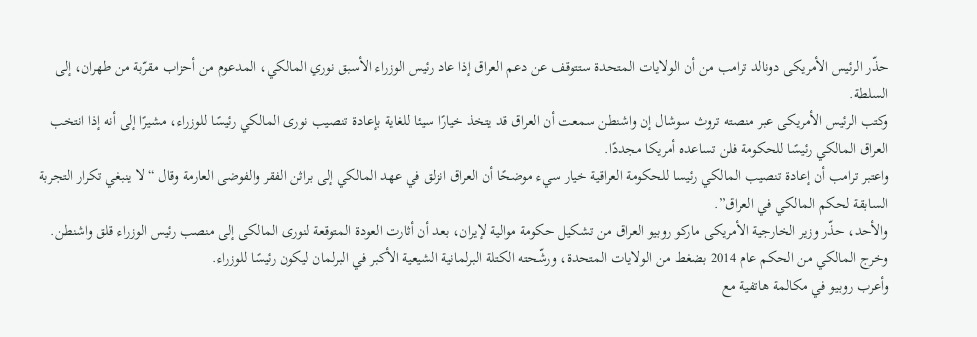حذّر الرئيس الأمريكى دونالد ترامب من أن الولايات المتحدة ستتوقف عن دعم العراق إذا عاد رئيس الوزراء الأسبق نوري المالكي، المدعوم من أحزاب مقرّبة من طهران، إلى السلطة.
وكتب الرئيس الأمريكى عبر منصته تروث سوشال إن واشنطن سمعت أن العراق قد يتخذ خيارًا سيئا للغاية بإعادة تنصيب نورى المالكي رئيسًا للوزراء، مشيرًا إلى أنه إذا انتخب العراق المالكي رئيسًا للحكومة فلن تساعده أمريكا مجددًا.
واعتبر ترامب أن إعادة تنصيب المالكي رئيسا للحكومة العراقية خيار سيء موضحًا أن العراق انزلق في عهد المالكي إلى براثن الفقر والفوضى العارمة وقال “لا ينبغي تكرار التجربة السابقة لحكم المالكي في العراق”.
والأحد، حذّر وزير الخارجية الأمريكى ماركو روبيو العراق من تشكيل حكومة موالية لإيران، بعد أن أثارت العودة المتوقعة لنورى المالكى إلى منصب رئيس الوزراء قلق واشنطن.
وخرج المالكي من الحكم عام 2014 بضغط من الولايات المتحدة، ورشّحته الكتلة البرلمانية الشيعية الأكبر في البرلمان ليكون رئيسًا للوزراء.
وأعرب روبيو في مكالمة هاتفية مع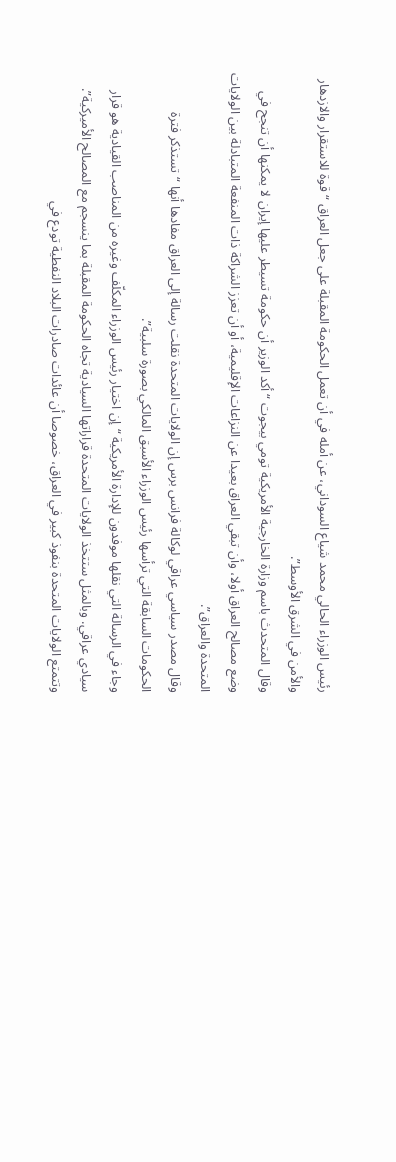رئيس الوزراء الحالي محمد شياع السوداني، عن أمله في أن تعمل الحكومة المقبلة على جعل العراق “قوة للاستقرار والازدهار والأمن في الشرق الأوسط”.
وقال المتحدث باسم وزارة الخارجية الأمريكية تومي بيجوت “أكد الوزير أن حكومة تسيطر عليها إيران لا يمكنها أن تنجح في وضع مصالح العراق أولا، وأن تبقي العراق بعيدا عن النزاعات الإقليمية، أو أن تعزز الشراكة ذات المنفعة المتبادلة بين الولايات المتحدة والعراق”.
وقال مصدر سياسي عراقي لوكالة فرانس برس إن الولايات المتحدة نقلت رسالة إلى العراق مفادها أنها “تستذكر فترة الحكومات السابقة التي ترأسها رئيس الوزراء الأسبق المالكي بصورة سلبية”.
وجاء في الرسالة التي نقلها موفدون للإدارة الأمريكية “إن اختيار رئيس الوزراء المكلّف وغيره من المناصب القيادية هو قرار سيادي عراقي. وبالمثل ستتخذ الولايات المتحدة قراراتها السيادية تجاه الحكومة المقبلة بما ينسجم مع المصالح الأميركية”.
وتتمتع الولايات المتحدة بنفوذ كبير في العراق، خصوصا أن عائدات صادرات البلاد النفطية تودع في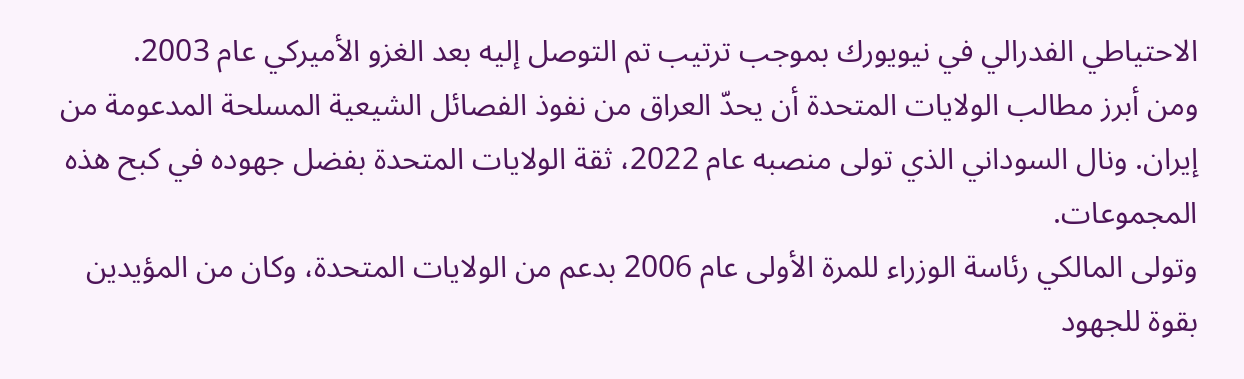الاحتياطي الفدرالي في نيويورك بموجب ترتيب تم التوصل إليه بعد الغزو الأميركي عام 2003.
ومن أبرز مطالب الولايات المتحدة أن يحدّ العراق من نفوذ الفصائل الشيعية المسلحة المدعومة من إيران. ونال السوداني الذي تولى منصبه عام 2022، ثقة الولايات المتحدة بفضل جهوده في كبح هذه المجموعات.
وتولى المالكي رئاسة الوزراء للمرة الأولى عام 2006 بدعم من الولايات المتحدة، وكان من المؤيدين بقوة للجهود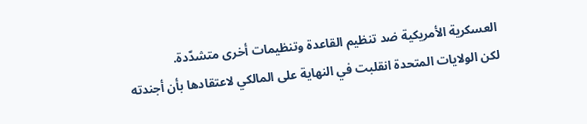العسكرية الأمريكية ضد تنظيم القاعدة وتنظيمات أخرى متشدّدة.
لكن الولايات المتحدة انقلبت في النهاية على المالكي لاعتقادها بأن أجندته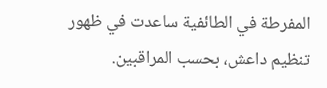المفرطة في الطائفية ساعدت في ظهور تنظيم داعش، بحسب المراقبين.